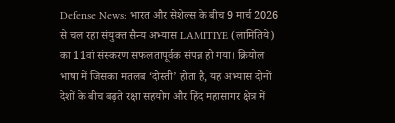Defense News: भारत और सेशेल्स के बीच 9 मार्च 2026 से चल रहा संयुक्त सैन्य अभ्यास LAMITIYE (लामितिये) का 11वां संस्करण सफलतापूर्वक संपन्न हो गया। क्रियोल भाषा में जिसका मतलब ‘दोस्ती’ होता है, यह अभ्यास दोनों देशों के बीच बढ़ते रक्षा सहयोग और हिंद महासागर क्षेत्र में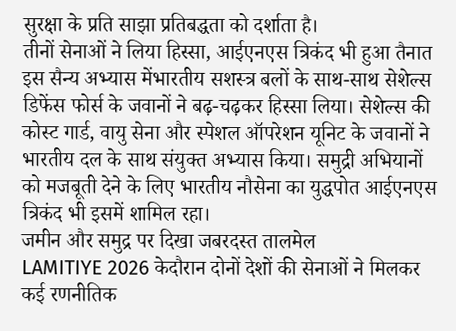सुरक्षा के प्रति साझा प्रतिबद्धता को दर्शाता है।
तीनों सेनाओं ने लिया हिस्सा, आईएनएस त्रिकंद भी हुआ तैनात
इस सैन्य अभ्यास मेंभारतीय सशस्त्र बलों के साथ-साथ सेशेल्स डिफेंस फोर्स के जवानों ने बढ़-चढ़कर हिस्सा लिया। सेशेल्स की कोस्ट गार्ड, वायु सेना और स्पेशल ऑपरेशन यूनिट के जवानों ने भारतीय दल के साथ संयुक्त अभ्यास किया। समुद्री अभियानों को मजबूती देने के लिए भारतीय नौसेना का युद्धपोत आईएनएस त्रिकंद भी इसमें शामिल रहा।
जमीन और समुद्र पर दिखा जबरदस्त तालमेल
LAMITIYE 2026 केदौरान दोनों देशों की सेनाओं ने मिलकर कई रणनीतिक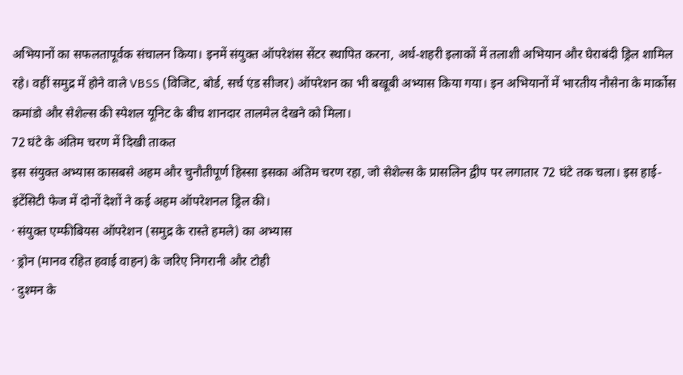अभियानों का सफलतापूर्वक संचालन किया। इनमें संयुक्त ऑपरेशंस सेंटर स्थापित करना, अर्ध-शहरी इलाकों में तलाशी अभियान और घेराबंदी ड्रिल शामिल रहे। वहीं समुद्र में होने वाले VBSS (विजिट, बोर्ड, सर्च एंड सीजर) ऑपरेशन का भी बखूबी अभ्यास किया गया। इन अभियानों में भारतीय नौसेना के मार्कोस कमांडो और सेशेल्स की स्पेशल यूनिट के बीच शानदार तालमेल देखने को मिला।
72 घंटे के अंतिम चरण में दिखी ताकत
इस संयुक्त अभ्यास कासबसे अहम और चुनौतीपूर्ण हिस्सा इसका अंतिम चरण रहा, जो सेशेल्स के प्रासलिन द्वीप पर लगातार 72 घंटे तक चला। इस हाई-इंटेंसिटी फेज में दोनों देशों ने कई अहम ऑपरेशनल ड्रिल की।
· संयुक्त एम्फीबियस ऑपरेशन (समुद्र के रास्ते हमले) का अभ्यास
· ड्रोन (मानव रहित हवाई वाहन) के जरिए निगरानी और टोही
· दुश्मन के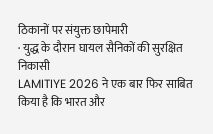ठिकानों पर संयुक्त छापेमारी
· युद्ध के दौरान घायल सैनिकों की सुरक्षित निकासी
LAMITIYE 2026 ने एक बार फिर साबित किया है कि भारत और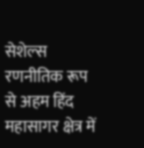सेशेल्स रणनीतिक रूप से अहम हिंद महासागर क्षेत्र में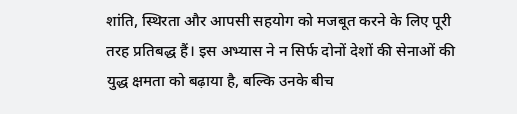शांति, स्थिरता और आपसी सहयोग को मजबूत करने के लिए पूरी तरह प्रतिबद्ध हैं। इस अभ्यास ने न सिर्फ दोनों देशों की सेनाओं की युद्ध क्षमता को बढ़ाया है, बल्कि उनके बीच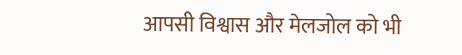आपसी विश्वास और मेलजोल को भी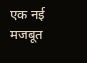एक नई मजबूत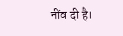नींव दी है।